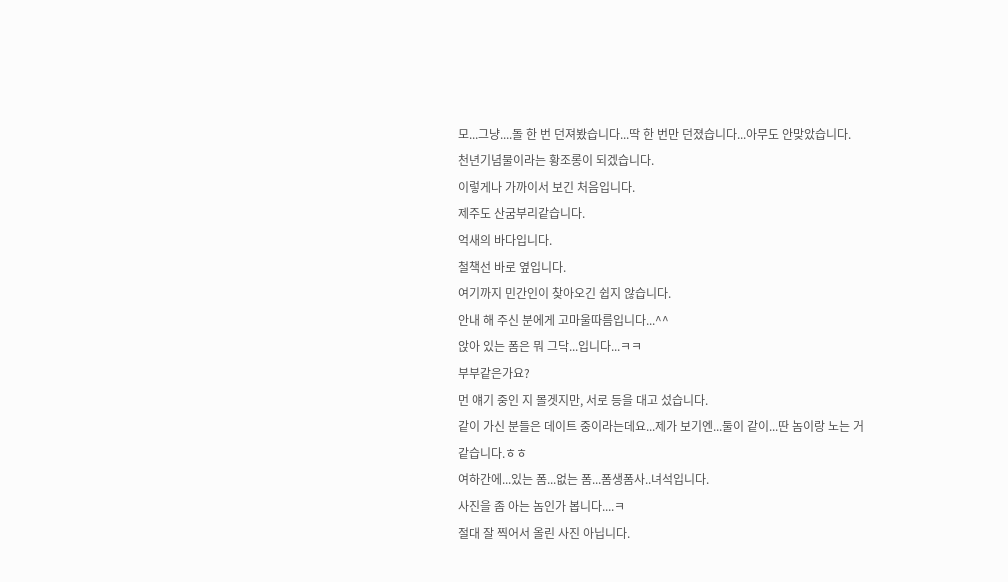모...그냥....돌 한 번 던져봤습니다...딱 한 번만 던졌습니다...아무도 안맞았습니다.
천년기념물이라는 황조롱이 되겠습니다.
이렇게나 가까이서 보긴 처음입니다.
제주도 산굼부리같습니다.
억새의 바다입니다.
철책선 바로 옆입니다.
여기까지 민간인이 찾아오긴 쉽지 않습니다.
안내 해 주신 분에게 고마울따름입니다...^^
앉아 있는 폼은 뭐 그닥...입니다...ㅋㅋ
부부같은가요?
먼 얘기 중인 지 몰겟지만, 서로 등을 대고 섰습니다.
같이 가신 분들은 데이트 중이라는데요...제가 보기엔...둘이 같이...딴 놈이랑 노는 거 같습니다.ㅎㅎ
여하간에...있는 폼...없는 폼...폼생폼사..녀석입니다.
사진을 좀 아는 놈인가 봅니다....ㅋ
절대 잘 찍어서 올린 사진 아닙니다.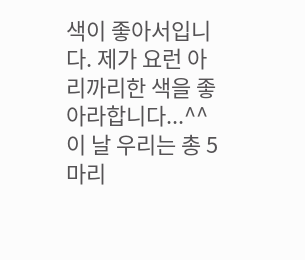색이 좋아서입니다. 제가 요런 아리까리한 색을 좋아라합니다...^^
이 날 우리는 총 5마리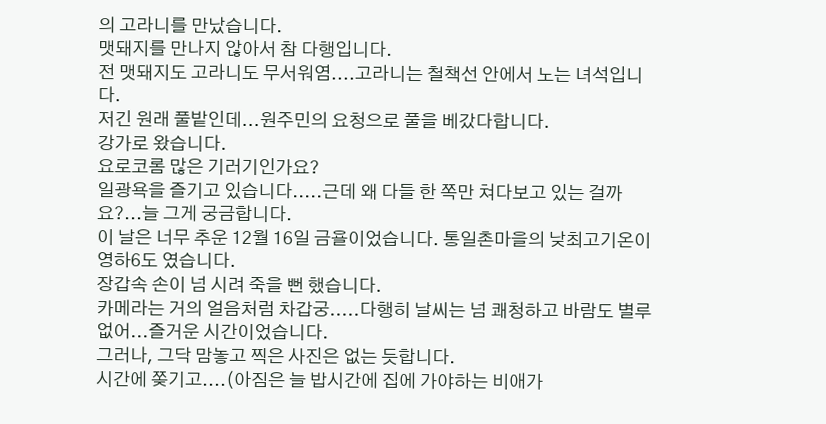의 고라니를 만났습니다.
맷돼지를 만나지 않아서 참 다행입니다.
전 맷돼지도 고라니도 무서워염....고라니는 철책선 안에서 노는 녀석입니다.
저긴 원래 풀밭인데...원주민의 요청으로 풀을 베갔다합니다.
강가로 왔습니다.
요로코롬 많은 기러기인가요?
일광욕을 즐기고 있습니다.....근데 왜 다들 한 쪽만 쳐다보고 있는 걸까요?...늘 그게 궁금합니다.
이 날은 너무 추운 12월 16일 금욜이었습니다. 통일촌마을의 낮최고기온이 영하6도 였습니다.
장갑속 손이 넘 시려 죽을 뻔 했습니다.
카메라는 거의 얼음처럼 차갑궁.....다행히 날씨는 넘 쾌청하고 바람도 별루 없어...즐거운 시간이었습니다.
그러나, 그닥 맘놓고 찍은 사진은 없는 듯합니다.
시간에 쫒기고....(아짐은 늘 밥시간에 집에 가야하는 비애가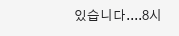있습니다....8시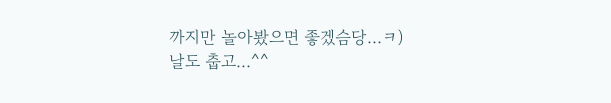까지만 놀아봤으면 좋겠슴당...ㅋ)
날도 춥고...^^